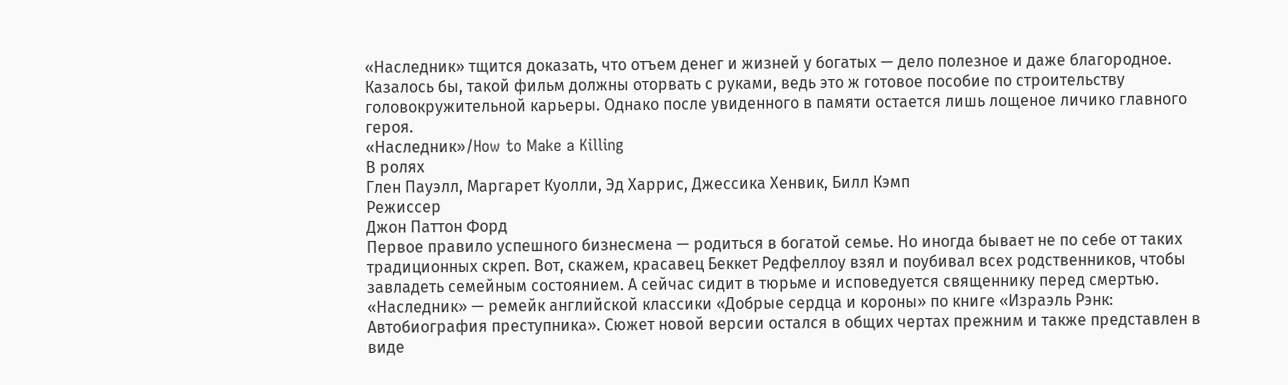«Наследник» тщится доказать, что отъем денег и жизней у богатых — дело полезное и даже благородное. Казалось бы, такой фильм должны оторвать с руками, ведь это ж готовое пособие по строительству головокружительной карьеры. Однако после увиденного в памяти остается лишь лощеное личико главного героя.
«Наследник»/How to Make a Killing
В ролях
Глен Пауэлл, Маргарет Куолли, Эд Харрис, Джессика Хенвик, Билл Кэмп
Режиссер
Джон Паттон Форд
Первое правило успешного бизнесмена — родиться в богатой семье. Но иногда бывает не по себе от таких традиционных скреп. Вот, скажем, красавец Беккет Редфеллоу взял и поубивал всех родственников, чтобы завладеть семейным состоянием. А сейчас сидит в тюрьме и исповедуется священнику перед смертью.
«Наследник» — ремейк английской классики «Добрые сердца и короны» по книге «Израэль Рэнк: Автобиография преступника». Сюжет новой версии остался в общих чертах прежним и также представлен в виде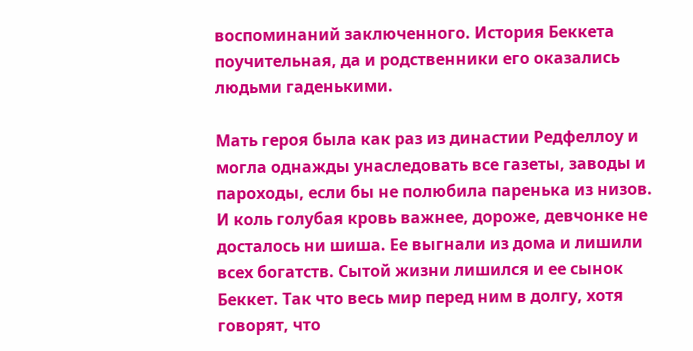воспоминаний заключенного. История Беккета поучительная, да и родственники его оказались людьми гаденькими.

Мать героя была как раз из династии Редфеллоу и могла однажды унаследовать все газеты, заводы и пароходы, если бы не полюбила паренька из низов. И коль голубая кровь важнее, дороже, девчонке не досталось ни шиша. Ее выгнали из дома и лишили всех богатств. Сытой жизни лишился и ее сынок Беккет. Так что весь мир перед ним в долгу, хотя говорят, что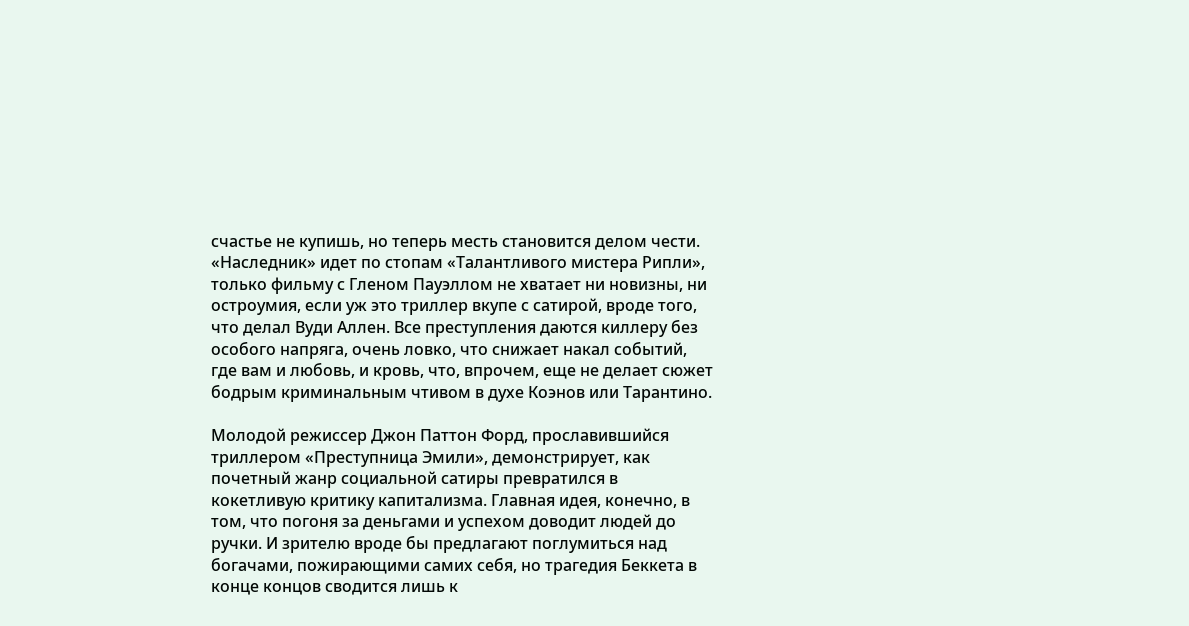счастье не купишь, но теперь месть становится делом чести.
«Наследник» идет по стопам «Талантливого мистера Рипли», только фильму с Гленом Пауэллом не хватает ни новизны, ни остроумия, если уж это триллер вкупе с сатирой, вроде того, что делал Вуди Аллен. Все преступления даются киллеру без особого напряга, очень ловко, что снижает накал событий, где вам и любовь, и кровь, что, впрочем, еще не делает сюжет бодрым криминальным чтивом в духе Коэнов или Тарантино.

Молодой режиссер Джон Паттон Форд, прославившийся триллером «Преступница Эмили», демонстрирует, как почетный жанр социальной сатиры превратился в кокетливую критику капитализма. Главная идея, конечно, в том, что погоня за деньгами и успехом доводит людей до ручки. И зрителю вроде бы предлагают поглумиться над богачами, пожирающими самих себя, но трагедия Беккета в конце концов сводится лишь к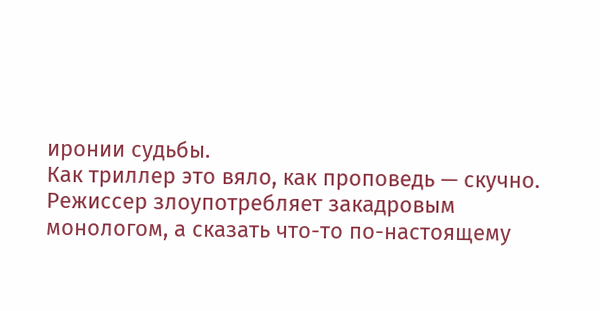иронии судьбы.
Как триллер это вяло, как проповедь — скучно. Режиссер злоупотребляет закадровым монологом, а сказать что-то по-настоящему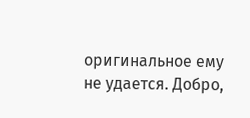оригинальное ему не удается. Добро,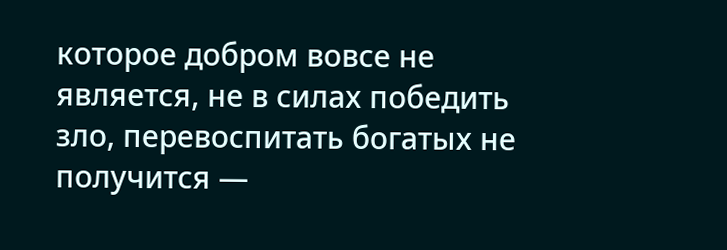которое добром вовсе не является, не в силах победить зло, перевоспитать богатых не получится —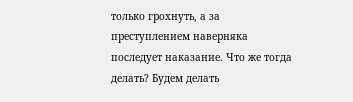только грохнуть, а за преступлением наверняка последует наказание. Что же тогда делать? Будем делать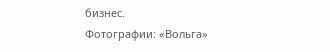бизнес.
Фотографии: «Вольга»